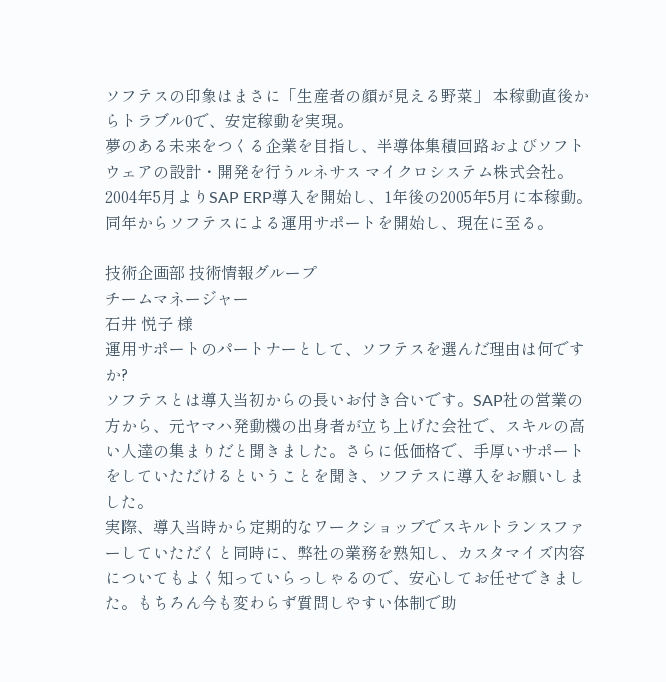ソフテスの印象はまさに「生産者の顔が見える野菜」 本稼動直後からトラブル0で、安定稼動を実現。
夢のある未来をつくる企業を目指し、半導体集積回路およびソフトウェアの設計・開発を行うルネサス マイクロシステム株式会社。2004年5月よりSAP ERP導入を開始し、1年後の2005年5月に本稼動。同年からソフテスによる運用サポートを開始し、現在に至る。

技術企画部 技術情報グループ
チームマネージャー
石井 悦子 様
運用サポートのパートナーとして、ソフテスを選んだ理由は何ですか?
ソフテスとは導入当初からの長いお付き合いです。SAP社の営業の方から、元ヤマハ発動機の出身者が立ち上げた会社で、スキルの高い人達の集まりだと聞きました。さらに低価格で、手厚いサポートをしていただけるということを聞き、ソフテスに導入をお願いしました。
実際、導入当時から定期的なワークショップでスキルトランスファーしていただくと同時に、弊社の業務を熟知し、カスタマイズ内容についてもよく知っていらっしゃるので、安心してお任せできました。もちろん今も変わらず質問しやすい体制で助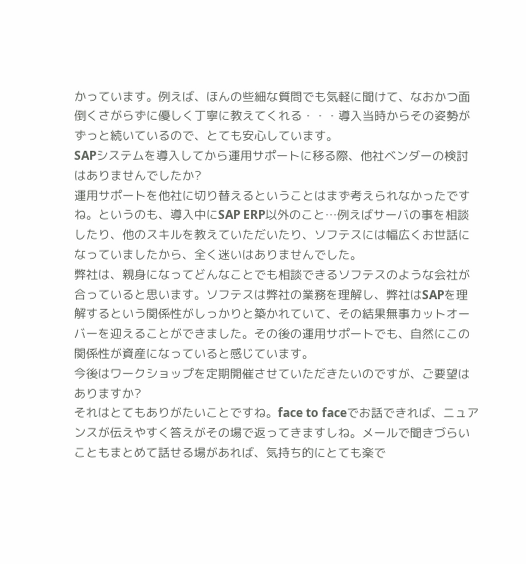かっています。例えば、ほんの些細な質問でも気軽に聞けて、なおかつ面倒くさがらずに優しく丁寧に教えてくれる・・・導入当時からその姿勢がずっと続いているので、とても安心しています。
SAPシステムを導入してから運用サポートに移る際、他社ベンダーの検討はありませんでしたか?
運用サポートを他社に切り替えるということはまず考えられなかったですね。というのも、導入中にSAP ERP以外のこと…例えばサーバの事を相談したり、他のスキルを教えていただいたり、ソフテスには幅広くお世話になっていましたから、全く迷いはありませんでした。
弊社は、親身になってどんなことでも相談できるソフテスのような会社が合っていると思います。ソフテスは弊社の業務を理解し、弊社はSAPを理解するという関係性がしっかりと築かれていて、その結果無事カットオーバーを迎えることができました。その後の運用サポートでも、自然にこの関係性が資産になっていると感じています。
今後はワークショップを定期開催させていただきたいのですが、ご要望はありますか?
それはとてもありがたいことですね。face to faceでお話できれば、ニュアンスが伝えやすく答えがその場で返ってきますしね。メールで聞きづらいこともまとめて話せる場があれば、気持ち的にとても楽で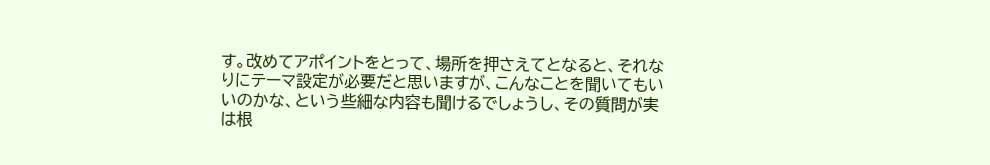す。改めてアポイントをとって、場所を押さえてとなると、それなりにテーマ設定が必要だと思いますが、こんなことを聞いてもいいのかな、という些細な内容も聞けるでしょうし、その質問が実は根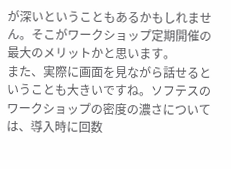が深いということもあるかもしれません。そこがワークショップ定期開催の最大のメリットかと思います。
また、実際に画面を見ながら話せるということも大きいですね。ソフテスのワークショップの密度の濃さについては、導入時に回数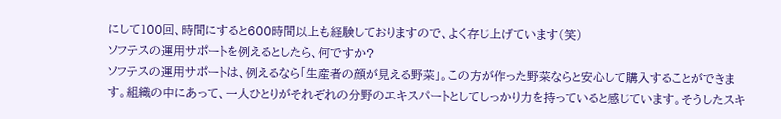にして100回、時間にすると600時間以上も経験しておりますので、よく存じ上げています(笑)
ソフテスの運用サポートを例えるとしたら、何ですか?
ソフテスの運用サポートは、例えるなら「生産者の顔が見える野菜」。この方が作った野菜ならと安心して購入することができます。組織の中にあって、一人ひとりがそれぞれの分野のエキスパートとしてしっかり力を持っていると感じています。そうしたスキ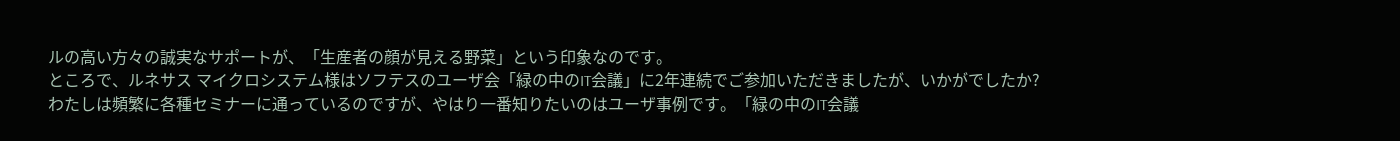ルの高い方々の誠実なサポートが、「生産者の顔が見える野菜」という印象なのです。
ところで、ルネサス マイクロシステム様はソフテスのユーザ会「緑の中のIT会議」に2年連続でご参加いただきましたが、いかがでしたか?
わたしは頻繁に各種セミナーに通っているのですが、やはり一番知りたいのはユーザ事例です。「緑の中のIT会議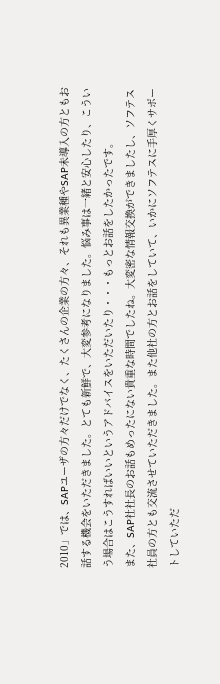2010」では、SAPユーザの方々だけでなく、たくさんの企業の方々、それも異業種やSAP未導入の方ともお話する機会をいただきました。とても新鮮で、大変参考になりました。悩み事は一緒と安心したり、こういう場合はこうすればいいというアドバイスをいただいたり・・・もっとお話をしたかったです。
また、SAP社社長のお話もめったにない貴重な時間でしたね。大変密な情報交換ができましたし、ソフテス社員の方とも交流させていただきました。また他社の方とお話をしていて、いかにソフテスに手厚くサポートしていただ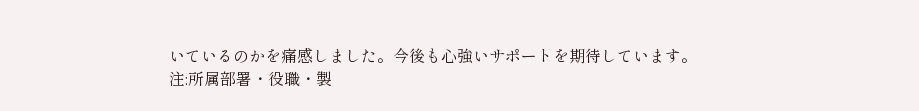いているのかを痛感しました。今後も心強いサポートを期待しています。
注:所属部署・役職・製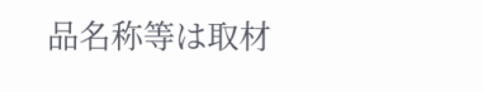品名称等は取材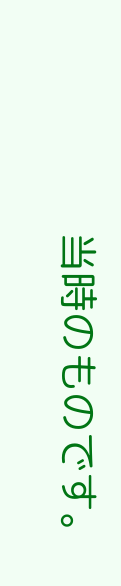当時のものです。